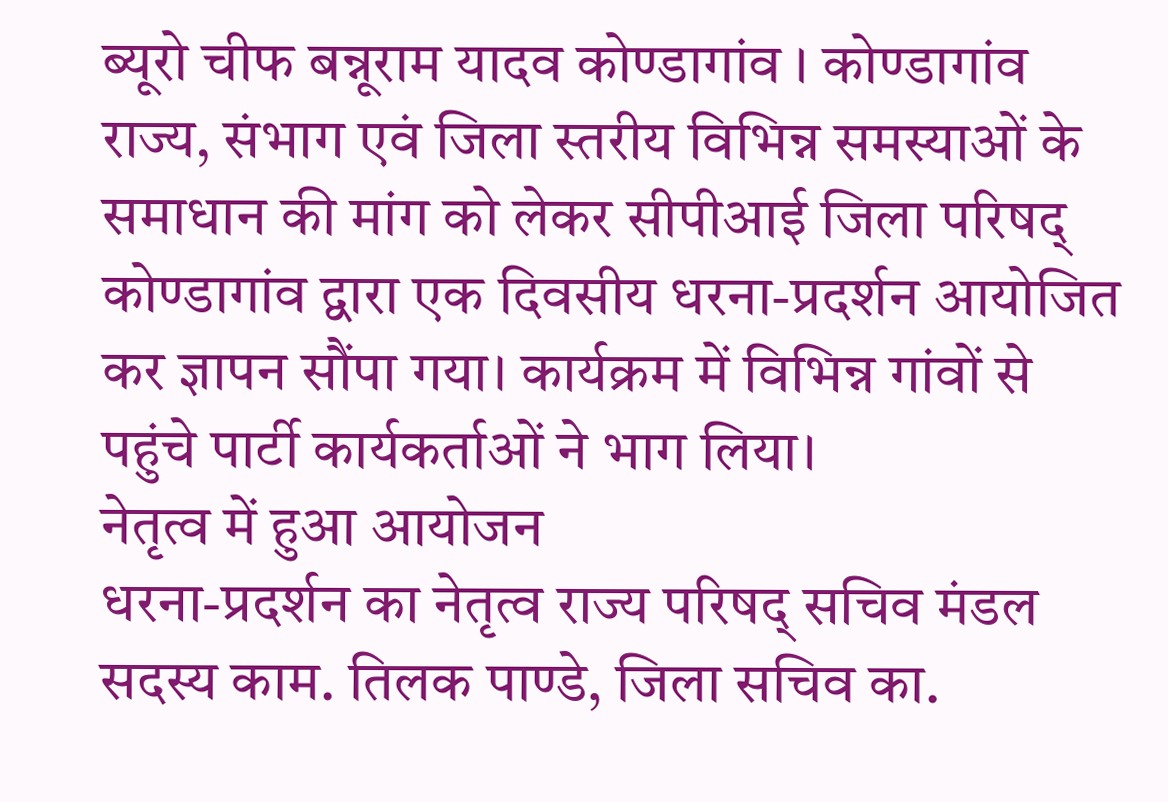ब्यूरो चीफ बन्नूराम यादव कोण्डागांव । कोण्डागांव राज्य, संभाग एवं जिला स्तरीय विभिन्न समस्याओं के समाधान की मांग को लेकर सीपीआई जिला परिषद् कोण्डागांव द्वारा एक दिवसीय धरना-प्रदर्शन आयोजित कर ज्ञापन सौंपा गया। कार्यक्रम में विभिन्न गांवों से पहुंचे पार्टी कार्यकर्ताओं ने भाग लिया।
नेतृत्व में हुआ आयोजन
धरना-प्रदर्शन का नेतृत्व राज्य परिषद् सचिव मंडल सदस्य काम. तिलक पाण्डे, जिला सचिव का.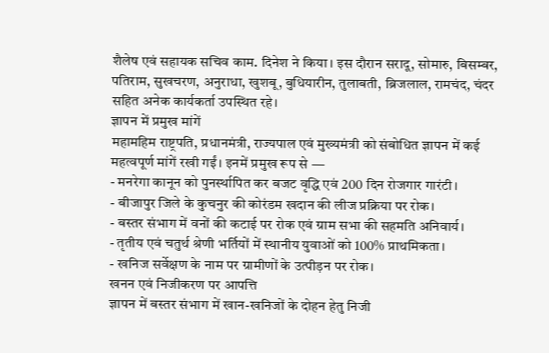शैलेष एवं सहायक सचिव काम. दिनेश ने किया। इस दौरान सरादू, सोमारु, बिसम्बर, पतिराम, सुखचरण, अनुराधा, खुशबू, बुधियारीन, तुलाबती, ब्रिजलाल, रामचंद, चंदर सहित अनेक कार्यकर्ता उपस्थित रहे।
ज्ञापन में प्रमुख मांगें
महामहिम राष्ट्रपति, प्रधानमंत्री, राज्यपाल एवं मुख्यमंत्री को संबोधित ज्ञापन में कई महत्वपूर्ण मांगें रखी गईं। इनमें प्रमुख रूप से —
- मनरेगा कानून को पुनर्स्थापित कर बजट वृद्धि एवं 200 दिन रोजगार गारंटी।
- बीजापुर जिले के कुचनुर की कोरंडम खदान की लीज प्रक्रिया पर रोक।
- बस्तर संभाग में वनों की कटाई पर रोक एवं ग्राम सभा की सहमति अनिवार्य।
- तृतीय एवं चतुर्थ श्रेणी भर्तियों में स्थानीय युवाओं को 100% प्राथमिकता।
- खनिज सर्वेक्षण के नाम पर ग्रामीणों के उत्पीड़न पर रोक।
खनन एवं निजीकरण पर आपत्ति
ज्ञापन में बस्तर संभाग में खान-खनिजों के दोहन हेतु निजी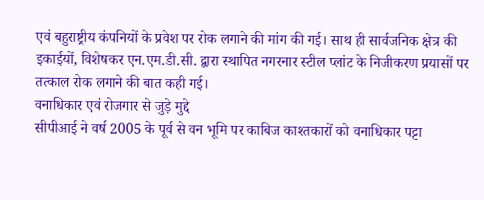एवं बहुराष्ट्रीय कंपनियों के प्रवेश पर रोक लगाने की मांग की गई। साथ ही सार्वजनिक क्षेत्र की इकाईयों, विशेषकर एन.एम.डी.सी. द्वारा स्थापित नगरनार स्टील प्लांट के निजीकरण प्रयासों पर तत्काल रोक लगाने की बात कही गई।
वनाधिकार एवं रोजगार से जुड़े मुद्दे
सीपीआई ने वर्ष 2005 के पूर्व से वन भूमि पर काबिज काश्तकारों को वनाधिकार पट्टा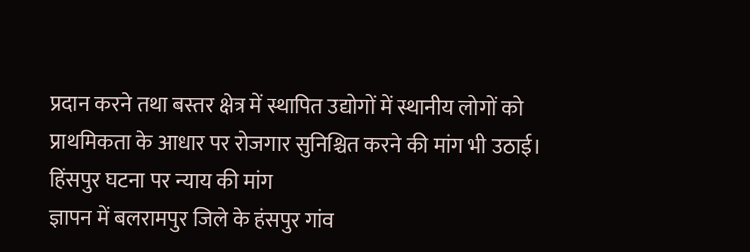प्रदान करने तथा बस्तर क्षेत्र में स्थापित उद्योगों में स्थानीय लोगों को प्राथमिकता के आधार पर रोजगार सुनिश्चित करने की मांग भी उठाई।
हिंसपुर घटना पर न्याय की मांग
ज्ञापन में बलरामपुर जिले के हंसपुर गांव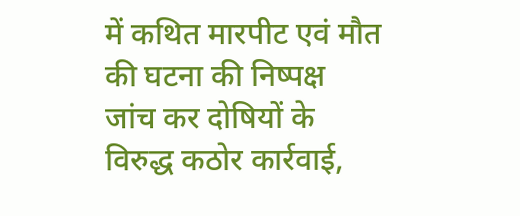में कथित मारपीट एवं मौत की घटना की निष्पक्ष जांच कर दोषियों के विरुद्ध कठोर कार्रवाई,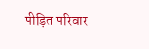पीड़ित परिवार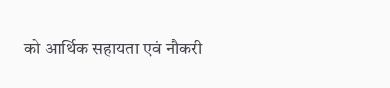को आर्थिक सहायता एवं नौकरी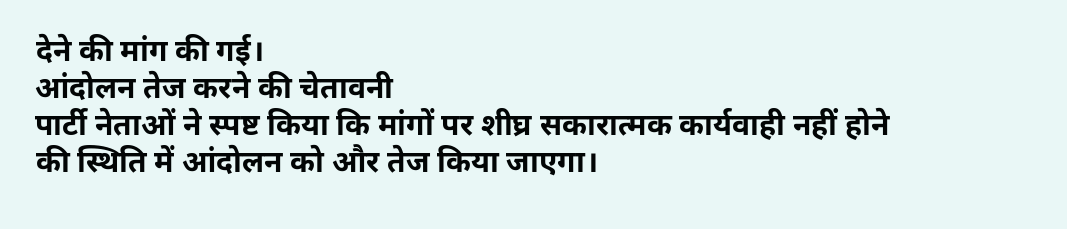देने की मांग की गई।
आंदोलन तेज करने की चेतावनी
पार्टी नेताओं ने स्पष्ट किया कि मांगों पर शीघ्र सकारात्मक कार्यवाही नहीं होने की स्थिति में आंदोलन को और तेज किया जाएगा।